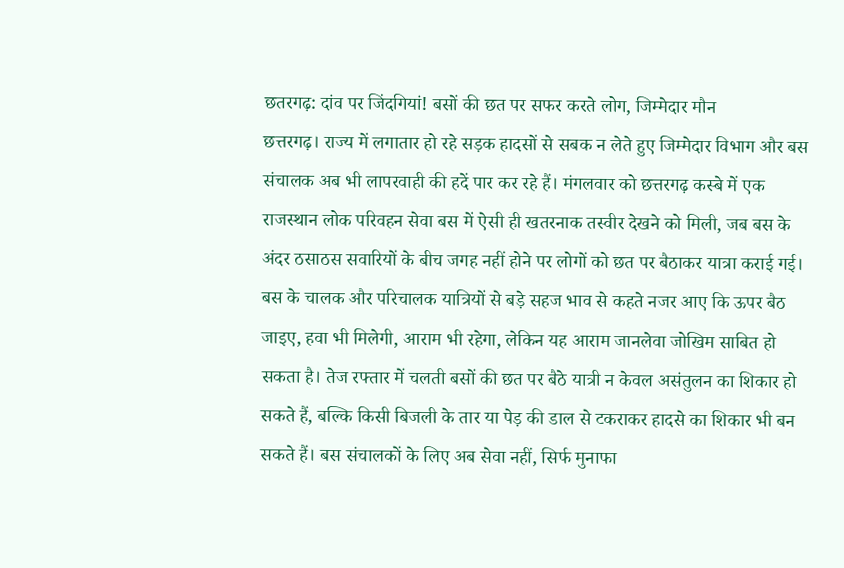छतरगढ़: दांव पर जिंदगियां! बसों की छत पर सफर करते लोग, जिम्मेदार मौन
छत्तरगढ़। राज्य में लगातार हो रहे सड़क हादसों से सबक न लेते हुए जिम्मेदार विभाग और बस संचालक अब भी लापरवाही की हदें पार कर रहे हैं। मंगलवार को छत्तरगढ़ कस्बे में एक राजस्थान लोक परिवहन सेवा बस में ऐसी ही खतरनाक तस्वीर देखने को मिली, जब बस के अंदर ठसाठस सवारियों के बीच जगह नहीं होने पर लोगों को छत पर बैठाकर यात्रा कराई गई। बस के चालक और परिचालक यात्रियों से बड़े सहज भाव से कहते नजर आए कि ऊपर बैठ जाइए, हवा भी मिलेगी, आराम भी रहेगा, लेकिन यह आराम जानलेवा जोखिम साबित हो सकता है। तेज रफ्तार में चलती बसों की छत पर बैठे यात्री न केवल असंतुलन का शिकार हो सकते हैं, बल्कि किसी बिजली के तार या पेड़ की डाल से टकराकर हादसे का शिकार भी बन सकते हैं। बस संचालकों के लिए अब सेवा नहीं, सिर्फ मुनाफा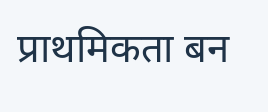प्राथमिकता बन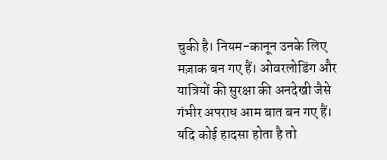चुकी है। नियम-कानून उनके लिए मज़ाक बन गए हैं। ओवरलोडिंग और यात्रियों की सुरक्षा की अनदेखी जैसे गंभीर अपराध आम बात बन गए हैं। यदि कोई हादसा होता है तो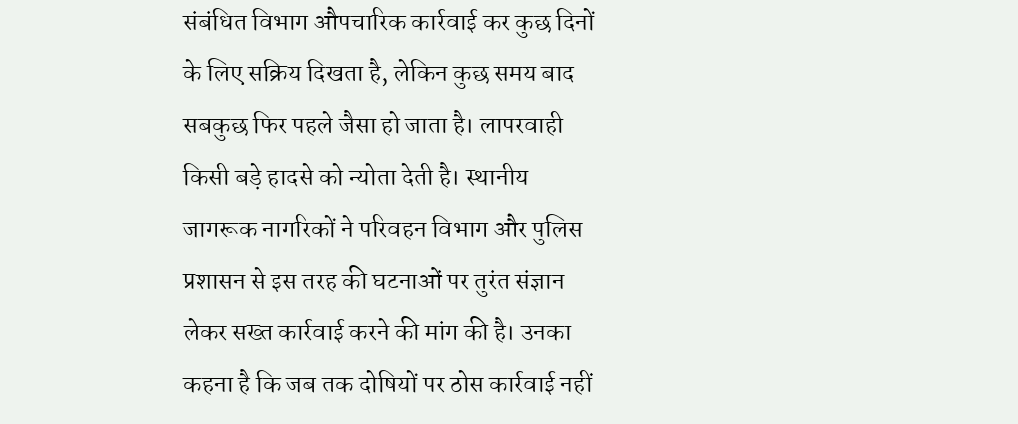संबंधित विभाग औपचारिक कार्रवाई कर कुछ दिनों के लिए सक्रिय दिखता है, लेकिन कुछ समय बाद सबकुछ फिर पहले जैसा हो जाता है। लापरवाही किसी बड़े हादसे को न्योता देती है। स्थानीय जागरूक नागरिकों ने परिवहन विभाग और पुलिस प्रशासन से इस तरह की घटनाओं पर तुरंत संज्ञान लेकर सख्त कार्रवाई करने की मांग की है। उनका कहना है कि जब तक दोषियों पर ठोस कार्रवाई नहीं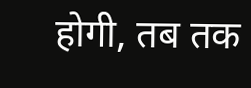होगी, तब तक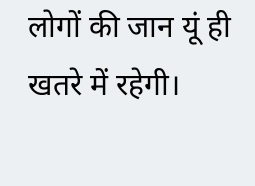लोगों की जान यूं ही खतरे में रहेगी।